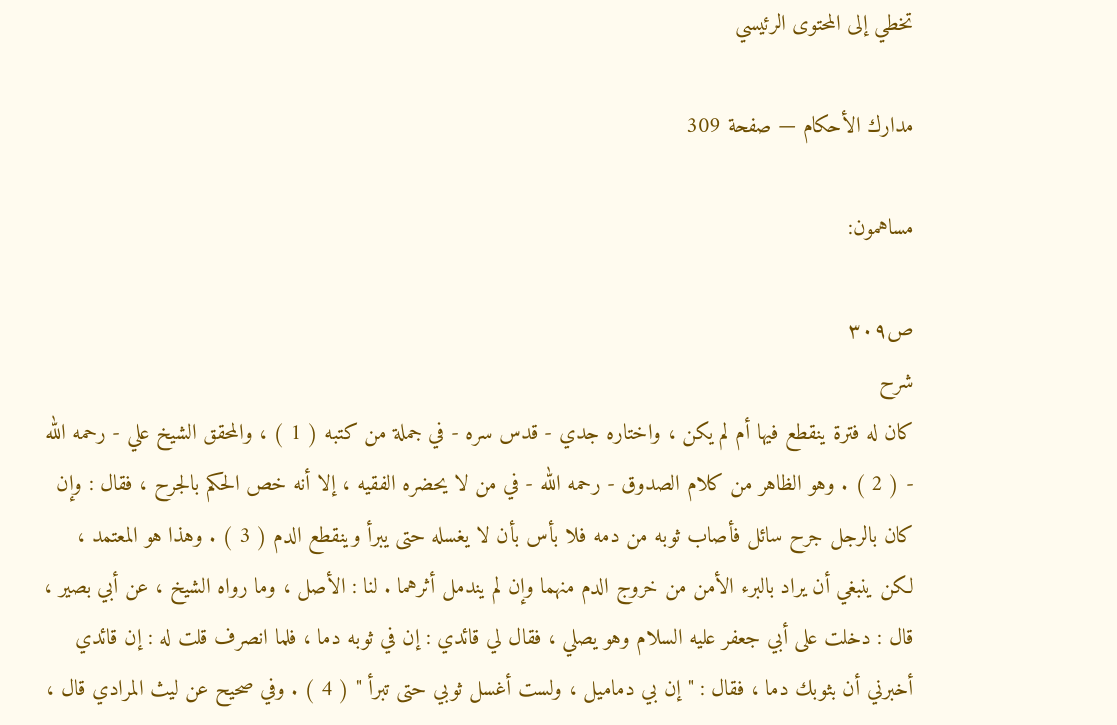تخطي إلى المحتوى الرئيسي

مدارك الأحكام — صفحة 309

مساهمون:

ص٣٠٩
شرح
كان له فترة ينقطع فيها أم لم يكن ، واختاره جدي - قدس سره - في جملة من كتبه ( 1 ) ، والمحقق الشيخ علي - رحمه الله - ( 2 ) . وهو الظاهر من كلام الصدوق - رحمه الله - في من لا يحضره الفقيه ، إلا أنه خص الحكم بالجرح ، فقال : وإن كان بالرجل جرح سائل فأصاب ثوبه من دمه فلا بأس بأن لا يغسله حتى يبرأ وينقطع الدم ( 3 ) . وهذا هو المعتمد ، لكن ينبغي أن يراد بالبرء الأمن من خروج الدم منهما وإن لم يندمل أثرهما . لنا : الأصل ، وما رواه الشيخ ، عن أبي بصير ، قال : دخلت على أبي جعفر عليه السلام وهو يصلي ، فقال لي قائدي : إن في ثوبه دما ، فلما انصرف قلت له : إن قائدي أخبرني أن بثوبك دما ، فقال : " إن بي دماميل ، ولست أغسل ثوبي حتى تبرأ " ( 4 ) . وفي صحيح عن ليث المرادي قال ،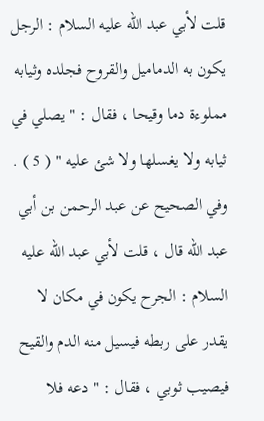قلت لأبي عبد الله عليه السلام : الرجل يكون به الدماميل والقروح فجلده وثيابه مملوءة دما وقيحا ، فقال : " يصلي في ثيابه ولا يغسلها ولا شئ عليه " ( 5 ) . وفي الصحيح عن عبد الرحمن بن أبي عبد الله قال ، قلت لأبي عبد الله عليه السلام : الجرح يكون في مكان لا يقدر على ربطه فيسيل منه الدم والقيح فيصيب ثوبي ، فقال : " دعه فلا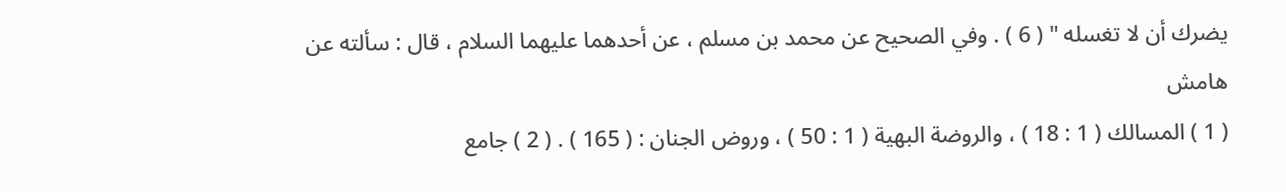يضرك أن لا تغسله " ( 6 ) . وفي الصحيح عن محمد بن مسلم ، عن أحدهما عليهما السلام ، قال : سألته عن
هامش
( 1 ) المسالك ( 1 : 18 ) ، والروضة البهية ( 1 : 50 ) ، وروض الجنان : ( 165 ) . ( 2 ) جامع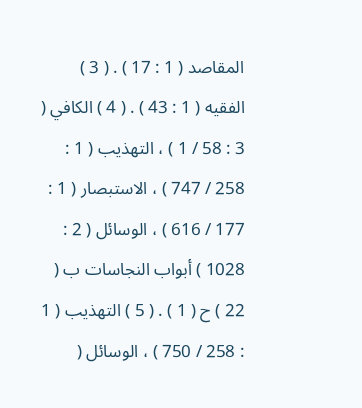المقاصد ( 1 : 17 ) . ( 3 ) الفقيه ( 1 : 43 ) . ( 4 ) الكافي ( 3 : 58 / 1 ) ، التهذيب ( 1 : 258 / 747 ) ، الاستبصار ( 1 : 177 / 616 ) ، الوسائل ( 2 : 1028 ) أبواب النجاسات ب ( 22 ) ح ( 1 ) . ( 5 ) التهذيب ( 1 : 258 / 750 ) ، الوسائل (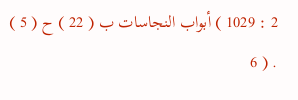2 : 1029 ) أبواب النجاسات ب ( 22 ) ح ( 5 ) . ( 6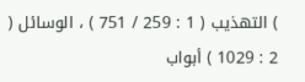) التهذيب ( 1 : 259 / 751 ) ، الوسائل ( 2 : 1029 ) أبواب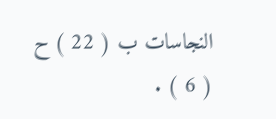النجاسات ب ( 22 ) ح ( 6 ) .